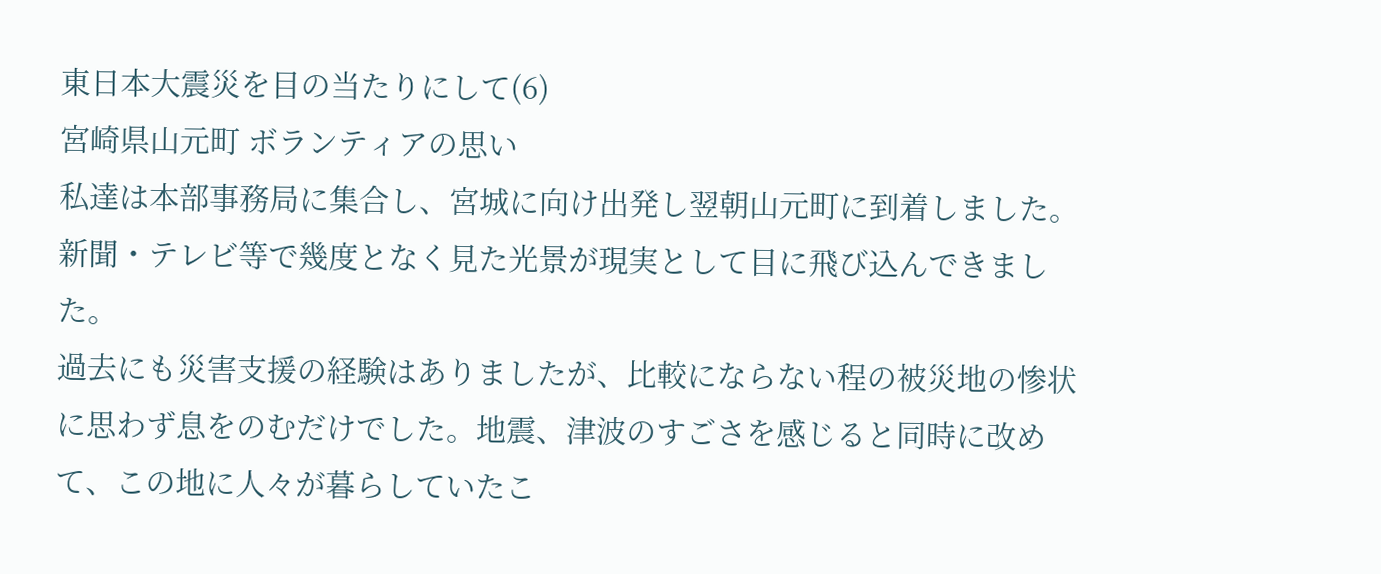東日本大震災を目の当たりにして(6)
宮崎県山元町 ボランティアの思い
私達は本部事務局に集合し、宮城に向け出発し翌朝山元町に到着しました。
新聞・テレビ等で幾度となく見た光景が現実として目に飛び込んできました。
過去にも災害支援の経験はありましたが、比較にならない程の被災地の惨状に思わず息をのむだけでした。地震、津波のすごさを感じると同時に改めて、この地に人々が暮らしていたこ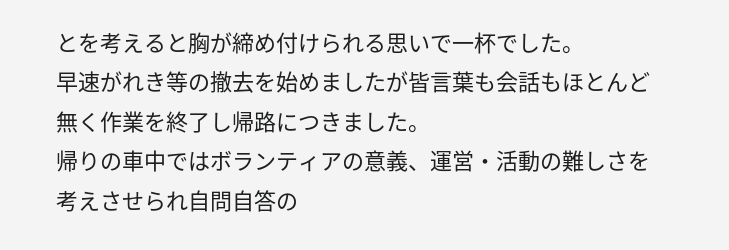とを考えると胸が締め付けられる思いで一杯でした。
早速がれき等の撤去を始めましたが皆言葉も会話もほとんど無く作業を終了し帰路につきました。
帰りの車中ではボランティアの意義、運営・活動の難しさを考えさせられ自問自答の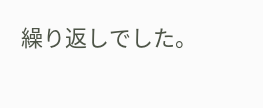繰り返しでした。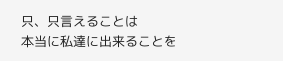只、只言えることは
本当に私達に出来ることを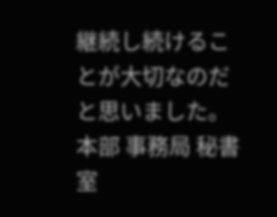継続し続けることが大切なのだと思いました。
本部 事務局 秘書室